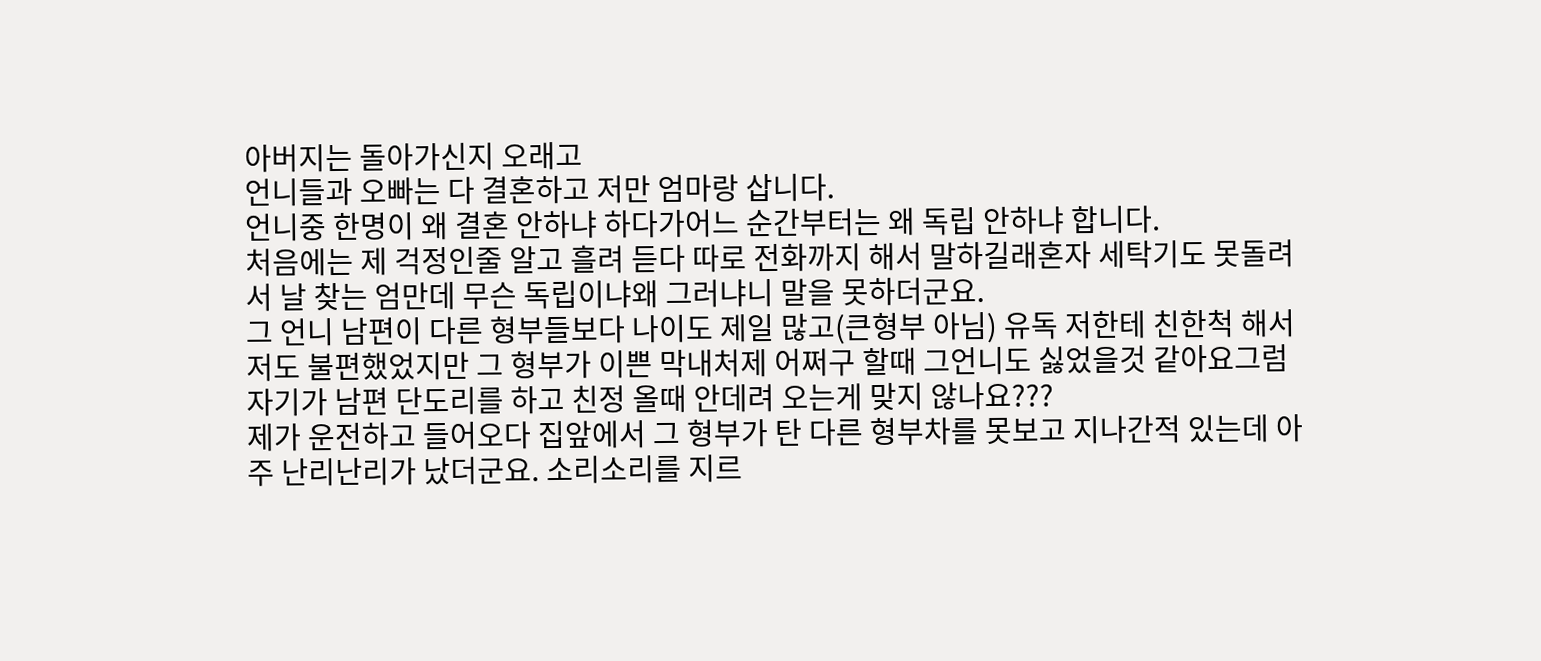아버지는 돌아가신지 오래고
언니들과 오빠는 다 결혼하고 저만 엄마랑 삽니다.
언니중 한명이 왜 결혼 안하냐 하다가어느 순간부터는 왜 독립 안하냐 합니다.
처음에는 제 걱정인줄 알고 흘려 듣다 따로 전화까지 해서 말하길래혼자 세탁기도 못돌려서 날 찾는 엄만데 무슨 독립이냐왜 그러냐니 말을 못하더군요.
그 언니 남편이 다른 형부들보다 나이도 제일 많고(큰형부 아님) 유독 저한테 친한척 해서저도 불편했었지만 그 형부가 이쁜 막내처제 어쩌구 할때 그언니도 싫었을것 같아요그럼 자기가 남편 단도리를 하고 친정 올때 안데려 오는게 맞지 않나요???
제가 운전하고 들어오다 집앞에서 그 형부가 탄 다른 형부차를 못보고 지나간적 있는데 아주 난리난리가 났더군요. 소리소리를 지르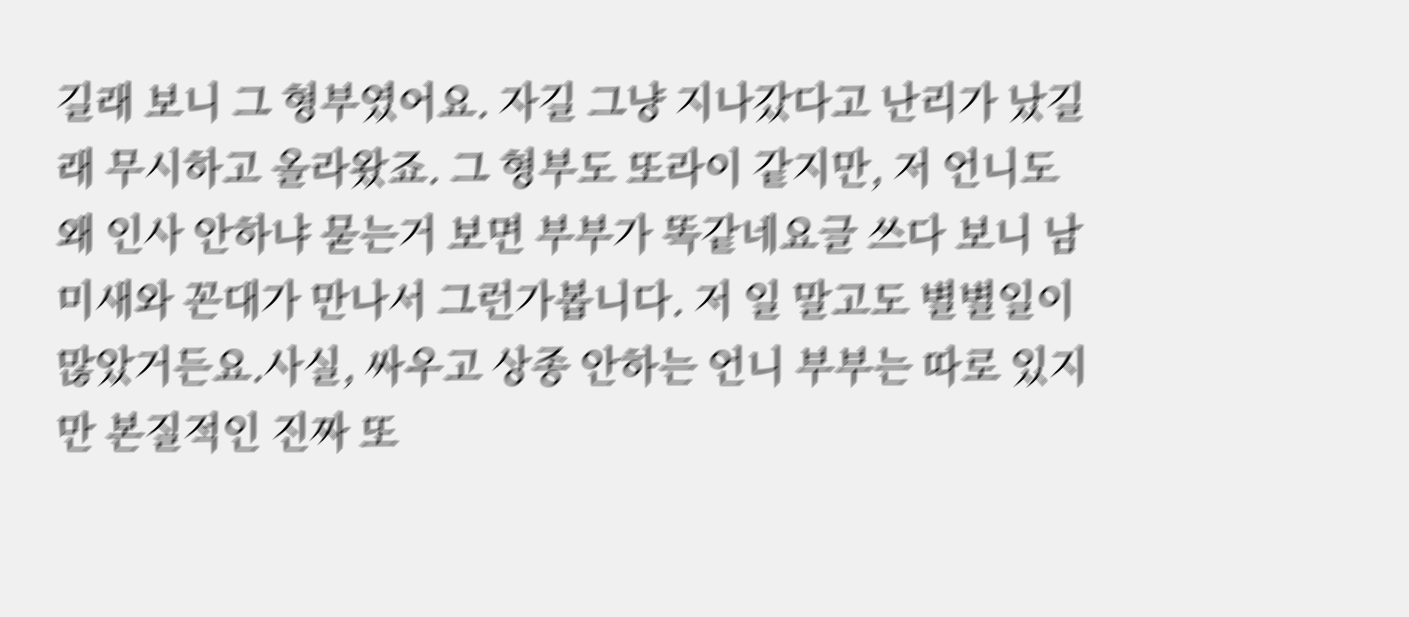길래 보니 그 형부였어요. 자길 그냥 지나갔다고 난리가 났길래 무시하고 올라왔죠. 그 형부도 또라이 같지만, 저 언니도 왜 인사 안하냐 묻는거 보면 부부가 똑같네요글 쓰다 보니 남미새와 꼰대가 만나서 그런가봅니다. 저 일 말고도 별별일이 많았거든요.사실, 싸우고 상종 안하는 언니 부부는 따로 있지만 본질적인 진짜 또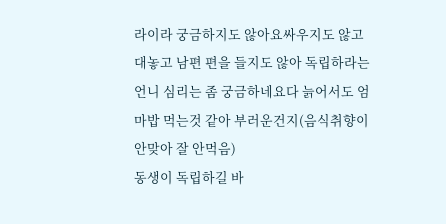라이라 궁금하지도 않아요싸우지도 않고 대놓고 남편 편을 들지도 않아 독립하라는 언니 심리는 좀 궁금하네요다 늙어서도 엄마밥 먹는것 같아 부러운건지(음식취향이 안맞아 잘 안먹음)
동생이 독립하길 바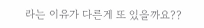라는 이유가 다른게 또 있을까요??